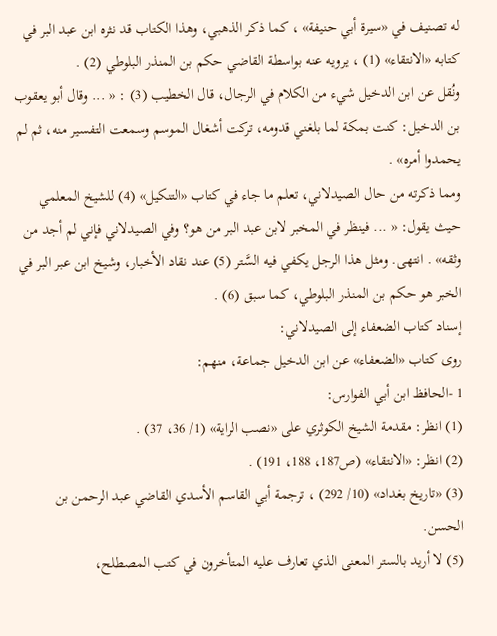له تصنيف في «سيرة أبي حنيفة» ، كما ذكر الذهبي، وهذا الكتاب قد نثره ابن عبد البر في كتابه «الانتقاء» (1) ، يرويه عنه بواسطة القاضي حكم بن المنذر البلوطي (2) .
ونُقل عن ابن الدخيل شيء من الكلام في الرجال، قال الخطيب (3) : « ... وقال أبو يعقوب بن الدخيل: كنت بمكة لما بلغني قدومه، تركت أشغال الموسم وسمعت التفسير منه، ثم لم يحمدوا أمره» .
ومما ذكرته من حال الصيدلاني، تعلم ما جاء في كتاب «التنكيل» (4) للشيخ المعلمي حيث يقول: « ... فينظر في المخبر لابن عبد البر من هو؟ وفي الصيدلاني فإني لم أجد من وثقه» . انتهى. ومثل هذا الرجل يكفي فيه السَّتر (5) عند نقاد الأخبار، وشيخ ابن عبر البر في الخبر هو حكم بن المنذر البلوطي، كما سبق (6) .
إسناد كتاب الضعفاء إلى الصيدلاني:
روى كتاب «الضعفاء» عن ابن الدخيل جماعة، منهم:
1 -الحافظ ابن أبي الفوارس:
(1) انظر: مقدمة الشيخ الكوثري على «نصب الراية» (1/ 36، 37) .
(2) انظر: «الانتقاء» (ص187، 188، 191) .
(3) «تاريخ بغداد» (10/ 292) ، ترجمة أبي القاسم الأسدي القاضي عبد الرحمن بن الحسن.
(5) لا أريد بالستر المعنى الذي تعارف عليه المتأخرون في كتب المصطلح،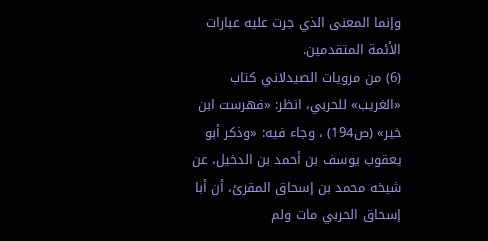وإنما المعنى الذي جرت عليه عبارات الأئمة المتقدمين.
(6) من مرويات الصيدلاني كتاب «الغريب» للحربي، انظر: «فهرست ابن خير» (ص194) ، وجاء فيه: «وذكر أبو يعقوب يوسف بن أحمد بن الدخيل، عن شيخه محمد بن إسحاق المقرئ، أن أبا إسحاق الحربي مات ولم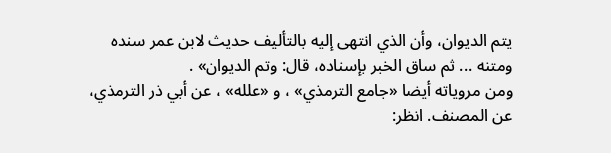يتم الديوان، وأن الذي انتهى إليه بالتأليف حديث لابن عمر سنده ومتنه ... ثم ساق الخبر بإسناده، قال: وتم الديوان» .
ومن مروياته أيضا «جامع الترمذي» ، و «علله» ، عن أبي ذر الترمذي، عن المصنف. انظر: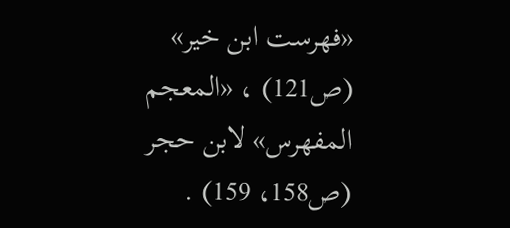«فهرست ابن خير» (ص121) ، «المعجم المفهرس» لابن حجر (ص158، 159) .